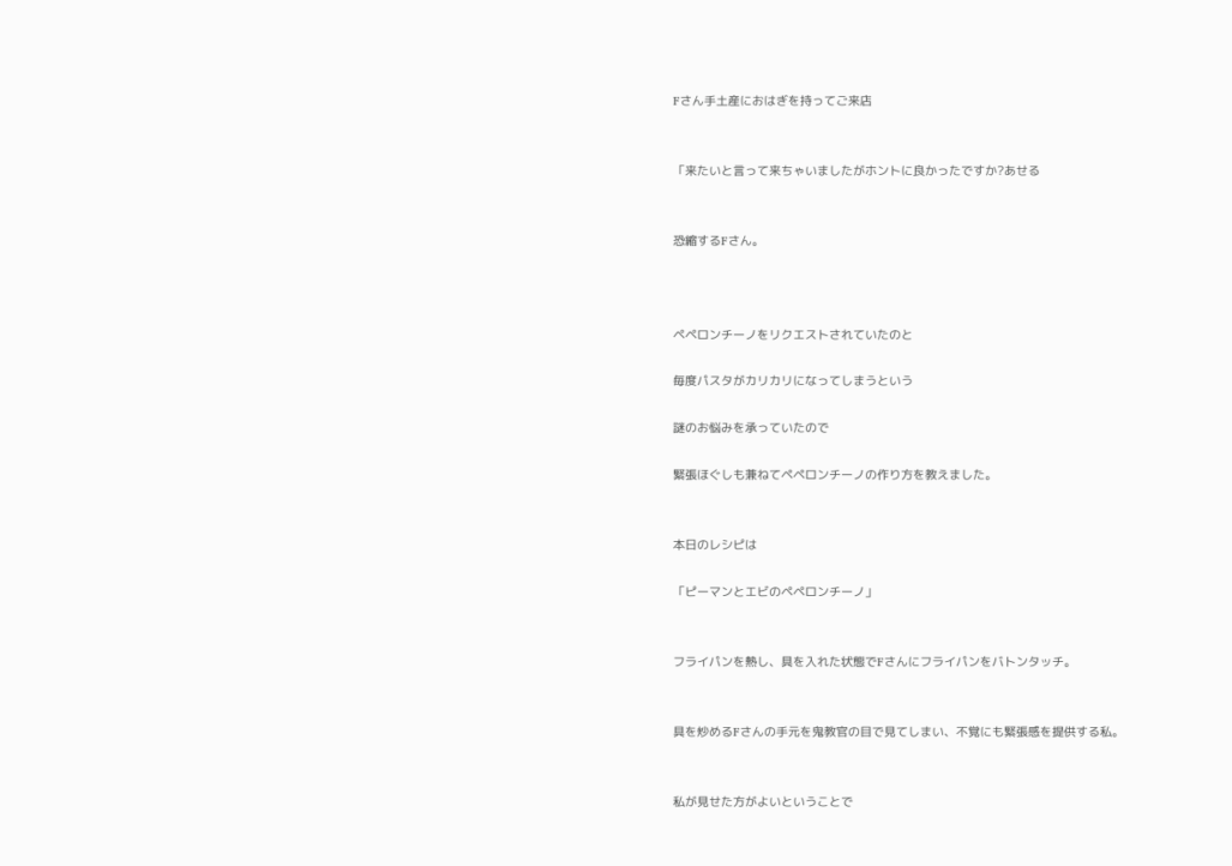Fさん手土産におはぎを持ってご来店


「来たいと言って来ちゃいましたがホントに良かったですか?あせる


恐縮するFさん。



ペペロンチーノをリクエストされていたのと

毎度パスタがカリカリになってしまうという

謎のお悩みを承っていたので

緊張ほぐしも兼ねてペペロンチーノの作り方を教えました。


本日のレシピは

「ピーマンとエビのペペロンチーノ」


フライパンを熱し、具を入れた状態でFさんにフライパンをバトンタッチ。


具を炒めるFさんの手元を鬼教官の目で見てしまい、不覚にも緊張感を提供する私。


私が見せた方がよいということで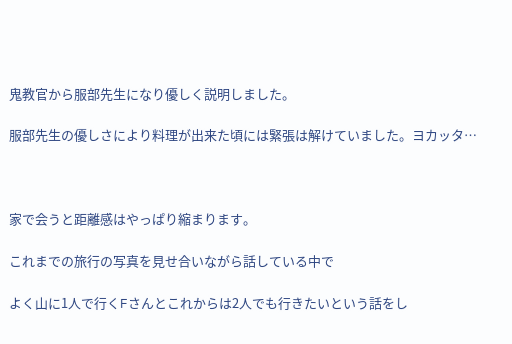鬼教官から服部先生になり優しく説明しました。

服部先生の優しさにより料理が出来た頃には緊張は解けていました。ヨカッタ…



家で会うと距離感はやっぱり縮まります。

これまでの旅行の写真を見せ合いながら話している中で

よく山に1人で行くFさんとこれからは2人でも行きたいという話をし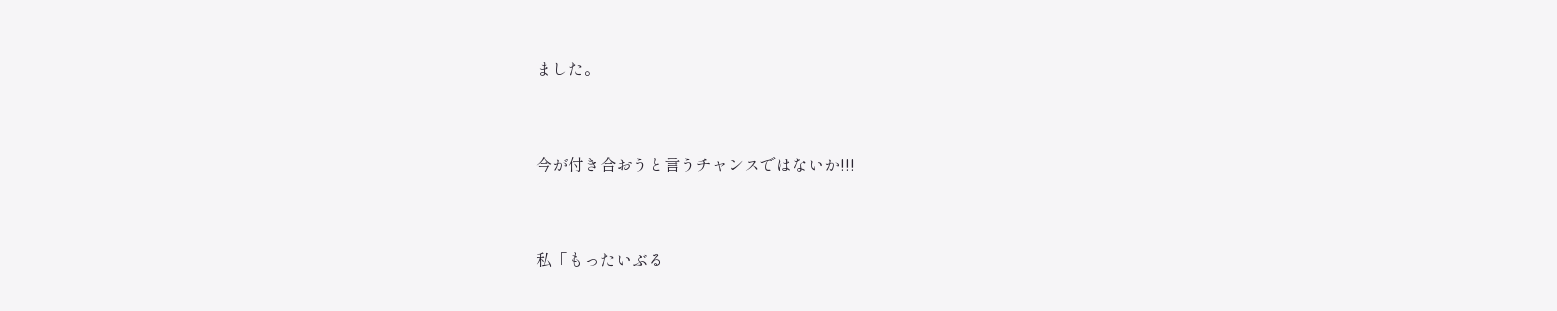ました。




今が付き合おうと言うチャンスではないか!!!




私「もったいぶる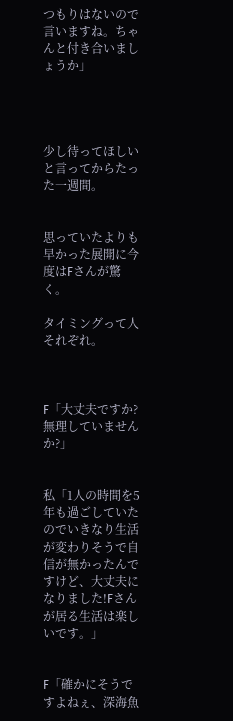つもりはないので言いますね。ちゃんと付き合いましょうか」




少し待ってほしいと言ってからたった一週間。


思っていたよりも早かった展開に今度はFさんが驚く。

タイミングって人それぞれ。



F「大丈夫ですか?無理していませんか?」


私「1人の時間を5年も過ごしていたのでいきなり生活が変わりそうで自信が無かったんですけど、大丈夫になりました!Fさんが居る生活は楽しいです。」


F「確かにそうですよねぇ、深海魚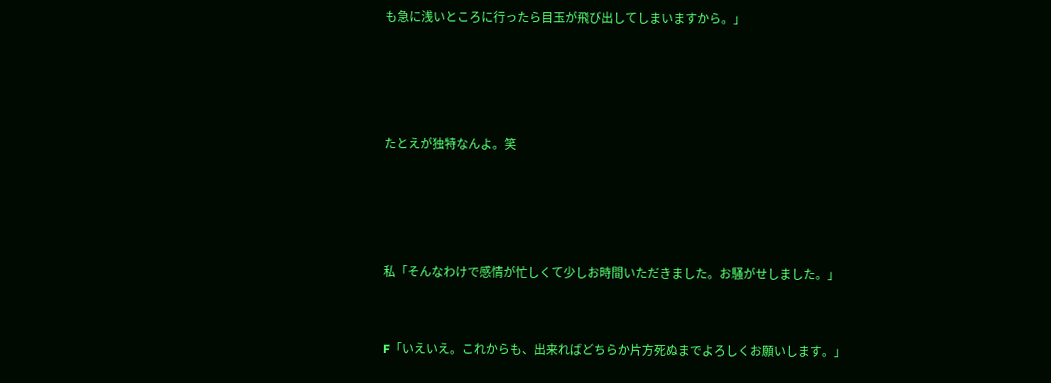も急に浅いところに行ったら目玉が飛び出してしまいますから。」




たとえが独特なんよ。笑




私「そんなわけで感情が忙しくて少しお時間いただきました。お騒がせしました。」


F「いえいえ。これからも、出来ればどちらか片方死ぬまでよろしくお願いします。」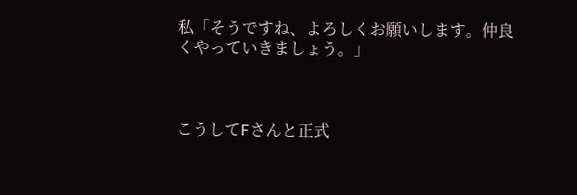私「そうですね、よろしくお願いします。仲良くやっていきましょう。」



こうしてFさんと正式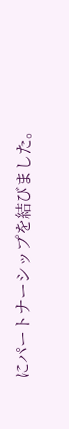にパートナーシップを結びました。